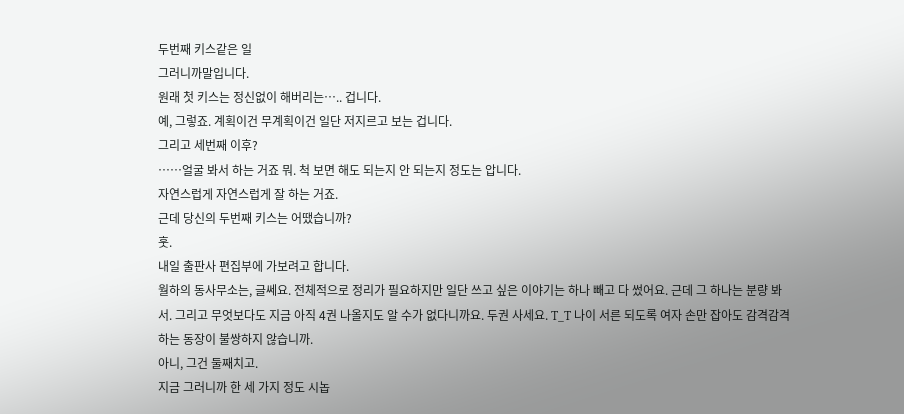두번째 키스같은 일
그러니까말입니다.
원래 첫 키스는 정신없이 해버리는….. 겁니다.
예, 그렇죠. 계획이건 무계획이건 일단 저지르고 보는 겁니다.
그리고 세번째 이후?
……얼굴 봐서 하는 거죠 뭐. 척 보면 해도 되는지 안 되는지 정도는 압니다.
자연스럽게 자연스럽게 잘 하는 거죠.
근데 당신의 두번째 키스는 어땠습니까?
훗.
내일 출판사 편집부에 가보려고 합니다.
월하의 동사무소는, 글쎄요. 전체적으로 정리가 필요하지만 일단 쓰고 싶은 이야기는 하나 빼고 다 썼어요. 근데 그 하나는 분량 봐서. 그리고 무엇보다도 지금 아직 4권 나올지도 알 수가 없다니까요. 두권 사세요. T_T 나이 서른 되도록 여자 손만 잡아도 감격감격하는 동장이 불쌍하지 않습니까.
아니, 그건 둘째치고.
지금 그러니까 한 세 가지 정도 시놉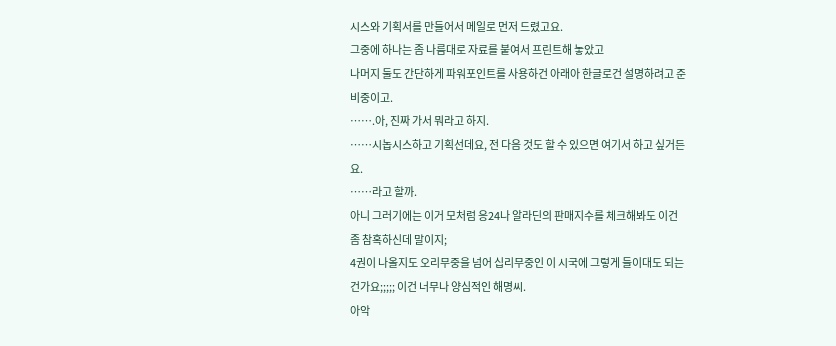시스와 기획서를 만들어서 메일로 먼저 드렸고요.
그중에 하나는 좀 나름대로 자료를 붙여서 프린트해 놓았고
나머지 둘도 간단하게 파워포인트를 사용하건 아래아 한글로건 설명하려고 준비중이고.
…….아, 진짜 가서 뭐라고 하지.
……시놉시스하고 기획선데요, 전 다음 것도 할 수 있으면 여기서 하고 싶거든요.
……라고 할까.
아니 그러기에는 이거 모처럼 응24나 알라딘의 판매지수를 체크해봐도 이건 좀 참혹하신데 말이지;
4권이 나올지도 오리무중을 넘어 십리무중인 이 시국에 그렇게 들이대도 되는 건가요;;;;; 이건 너무나 양심적인 해명씨.
아악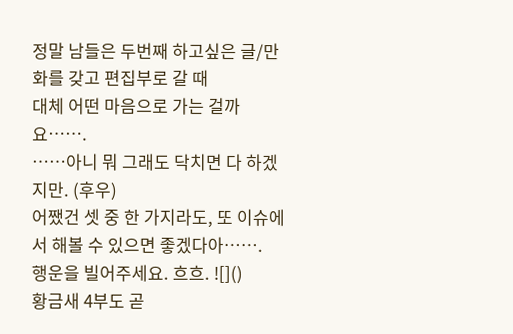정말 남들은 두번째 하고싶은 글/만화를 갖고 편집부로 갈 때
대체 어떤 마음으로 가는 걸까요…….
……아니 뭐 그래도 닥치면 다 하겠지만. (후우)
어쨌건 셋 중 한 가지라도, 또 이슈에서 해볼 수 있으면 좋겠다아…….
행운을 빌어주세요. 흐흐. ![]()
황금새 4부도 곧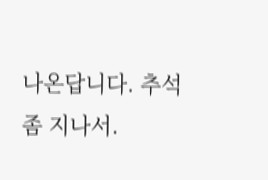나온답니다. 추석 좀 지나서.